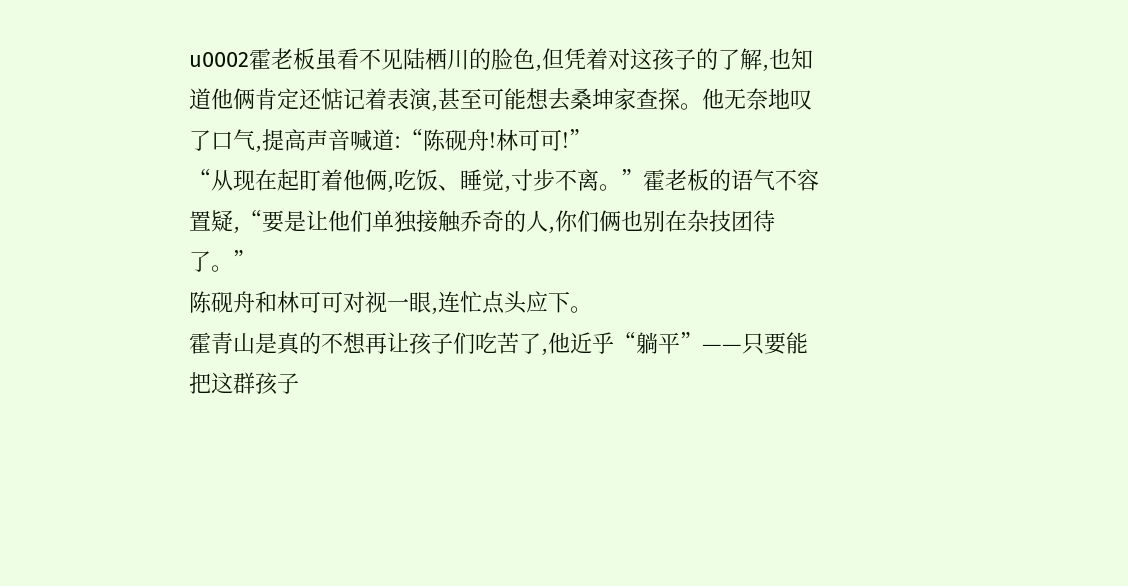u0002霍老板虽看不见陆栖川的脸色,但凭着对这孩子的了解,也知道他俩肯定还惦记着表演,甚至可能想去桑坤家查探。他无奈地叹了口气,提高声音喊道:“陈砚舟!林可可!”
“从现在起盯着他俩,吃饭、睡觉,寸步不离。”霍老板的语气不容置疑,“要是让他们单独接触乔奇的人,你们俩也别在杂技团待了。”
陈砚舟和林可可对视一眼,连忙点头应下。
霍青山是真的不想再让孩子们吃苦了,他近乎“躺平”——只要能把这群孩子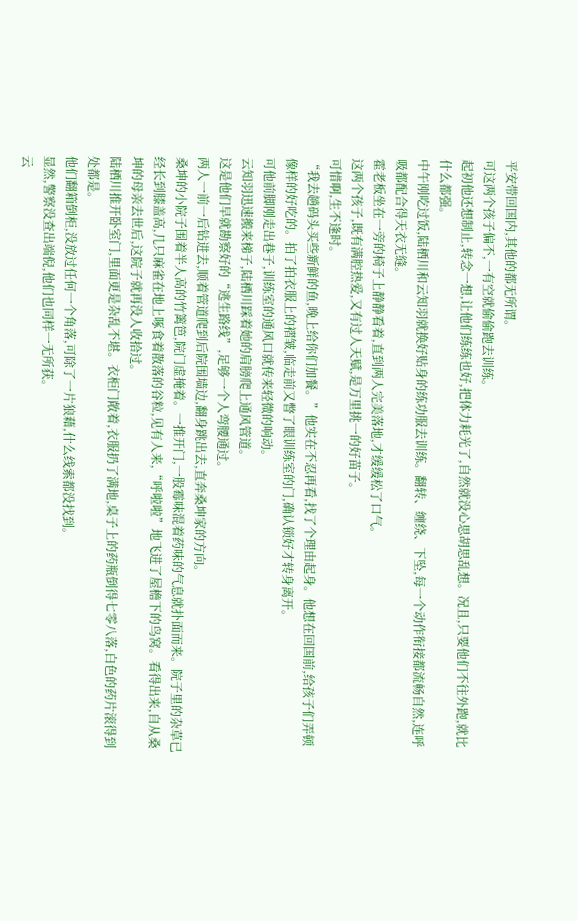平安带回国内,其他的都无所谓。
可这两个孩子偏不,一有空就偷偷跑去训练。
起初他还想制止,转念一想,让他们练练也好,把体力耗光了,自然就没心思胡思乱想。况且,只要他们不往外跑,就比什么都强。
中午刚吃过饭,陆栖川和云知羽就换好贴身的练功服去训练。翻转、缠绕、下坠,每一个动作衔接都流畅自然,连呼吸都配合得天衣无缝。
霍老板坐在一旁的椅子上静静看着,直到两人完美落地,才缓缓松了口气。
这两个孩子,既有满腔热爱,又有过人天赋,是万里挑一的好苗子。
可惜啊,生不逢时。
“我去趟码头买些新鲜的鱼,晚上给你们加餐。”他实在不忍再看,找了个理由起身。他想在回国前,给孩子们弄顿像样的好吃的。拍了拍衣服上的褶皱,临走前又瞥了眼训练室的门,确认锁好才转身离开。
可他前脚刚走出巷子,训练室的通风口就传来轻微的响动。
云知羽迅速搬来梯子,陆栖川踩着她的肩膀爬上通风管道。
这是他们早就勘察好的“逃生路线”,足够一个人弯腰通过。
两人一前一后钻进去,顺着管道爬到后院围墙边,翻身跳出去,直奔桑坤家的方向。
桑坤的小院子围着半人高的竹篱笆,院门虚掩着。一推开门,一股霉味混着药味的气息就扑面而来。院子里的杂草已经长到膝盖高,几只麻雀在地上啄食着散落的谷粒,见有人来,“呼啦啦”地飞进了屋檐下的鸟窝。看得出来,自从桑坤的母亲去世后,这院子就再没人收拾过。
陆栖川推开卧室门,里面更是杂乱不堪。衣柜门敞着,衣服扔了满地,桌子上的药瓶倒得七零八落,白色的药片滚得到处都是。
他们翻箱倒柜,没放过任何一个角落,可除了一片狼藉,什么线索都没找到。
显然,警察没查出端倪,他们也同样一无所获。
云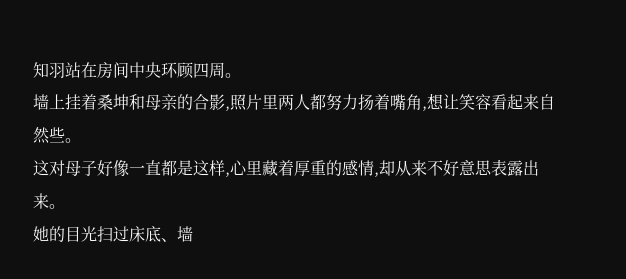知羽站在房间中央环顾四周。
墙上挂着桑坤和母亲的合影,照片里两人都努力扬着嘴角,想让笑容看起来自然些。
这对母子好像一直都是这样,心里藏着厚重的感情,却从来不好意思表露出来。
她的目光扫过床底、墙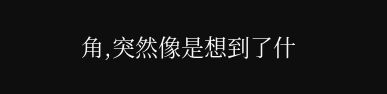角,突然像是想到了什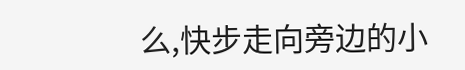么,快步走向旁边的小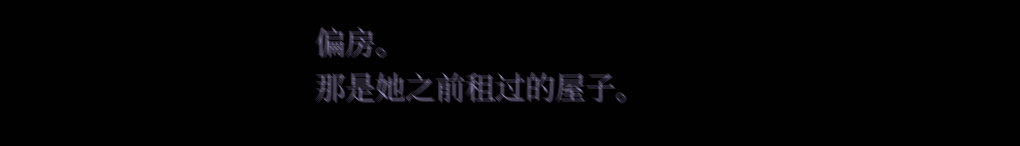偏房。
那是她之前租过的屋子。